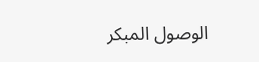الوصول المبكر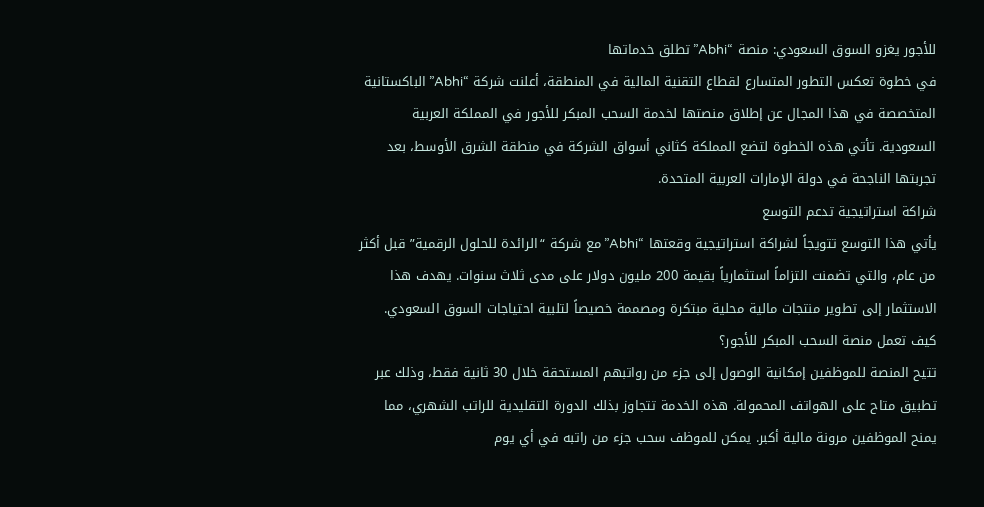للأجور يغزو السوق السعودي: منصة “Abhi” تطلق خدماتها
في خطوة تعكس التطور المتسارع لقطاع التقنية المالية في المنطقة، أعلنت شركة “Abhi” الباكستانية المتخصصة في هذا المجال عن إطلاق منصتها لخدمة السحب المبكر للأجور في المملكة العربية السعودية. تأتي هذه الخطوة لتضع المملكة كثاني أسواق الشركة في منطقة الشرق الأوسط، بعد تجربتها الناجحة في دولة الإمارات العربية المتحدة.
شراكة استراتيجية تدعم التوسع
يأتي هذا التوسع تتويجاً لشراكة استراتيجية وقعتها “Abhi” مع شركة “الرائدة للحلول الرقمية” قبل أكثر من عام، والتي تضمنت التزاماً استثمارياً بقيمة 200 مليون دولار على مدى ثلاث سنوات. يهدف هذا الاستثمار إلى تطوير منتجات مالية محلية مبتكرة ومصممة خصيصاً لتلبية احتياجات السوق السعودي.
كيف تعمل منصة السحب المبكر للأجور؟
تتيح المنصة للموظفين إمكانية الوصول إلى جزء من رواتبهم المستحقة خلال 30 ثانية فقط، وذلك عبر تطبيق متاح على الهواتف المحمولة. هذه الخدمة تتجاوز بذلك الدورة التقليدية للراتب الشهري، مما يمنح الموظفين مرونة مالية أكبر. يمكن للموظف سحب جزء من راتبه في أي يوم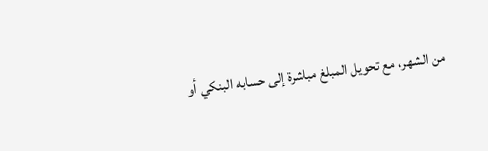من الشهر، مع تحويل المبلغ مباشرة إلى حسابه البنكي أو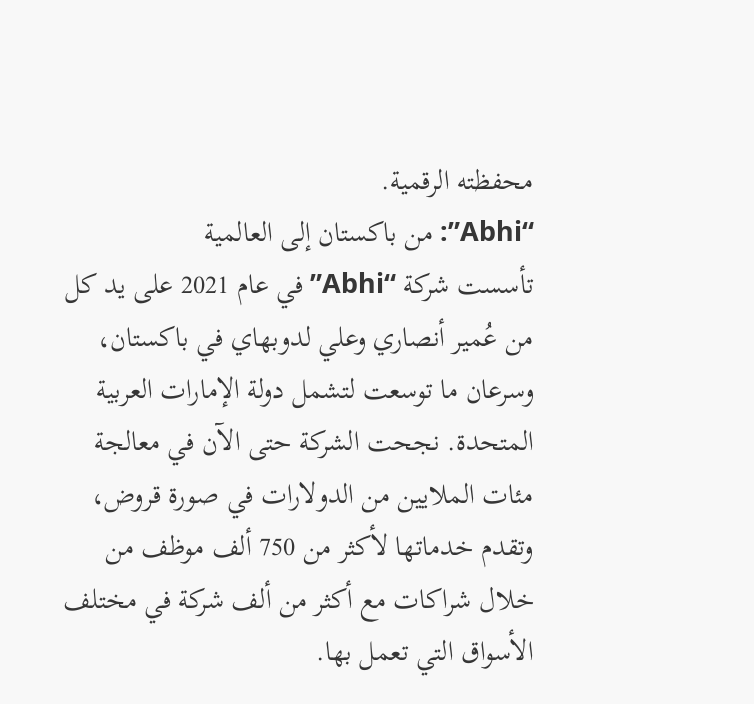محفظته الرقمية.
“Abhi”: من باكستان إلى العالمية
تأسست شركة “Abhi” في عام 2021 على يد كل من عُمير أنصاري وعلي لدوبهاي في باكستان، وسرعان ما توسعت لتشمل دولة الإمارات العربية المتحدة. نجحت الشركة حتى الآن في معالجة مئات الملايين من الدولارات في صورة قروض، وتقدم خدماتها لأكثر من 750 ألف موظف من خلال شراكات مع أكثر من ألف شركة في مختلف الأسواق التي تعمل بها.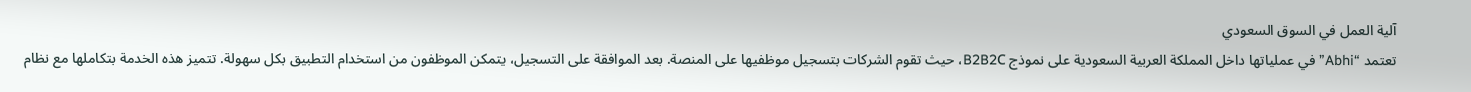آلية العمل في السوق السعودي
تعتمد “Abhi” في عملياتها داخل المملكة العربية السعودية على نموذج B2B2C، حيث تقوم الشركات بتسجيل موظفيها على المنصة. بعد الموافقة على التسجيل، يتمكن الموظفون من استخدام التطبيق بكل سهولة. تتميز هذه الخدمة بتكاملها مع نظام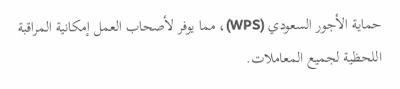حماية الأجور السعودي (WPS)، مما يوفر لأصحاب العمل إمكانية المراقبة اللحظية لجميع المعاملات.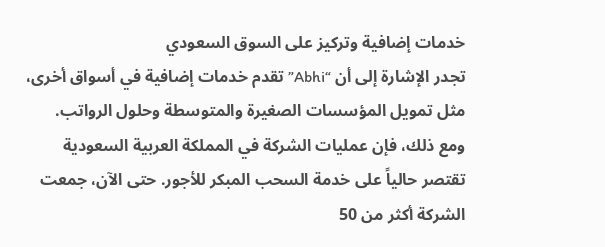خدمات إضافية وتركيز على السوق السعودي
تجدر الإشارة إلى أن “Abhi” تقدم خدمات إضافية في أسواق أخرى، مثل تمويل المؤسسات الصغيرة والمتوسطة وحلول الرواتب. ومع ذلك، فإن عمليات الشركة في المملكة العربية السعودية تقتصر حالياً على خدمة السحب المبكر للأجور. حتى الآن، جمعت الشركة أكثر من 50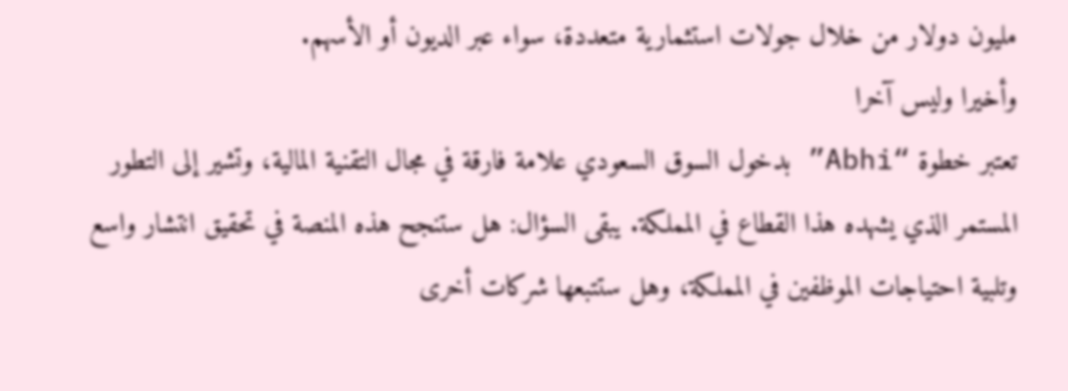مليون دولار من خلال جولات استثمارية متعددة، سواء عبر الديون أو الأسهم.
وأخيرا وليس آخرا
تعتبر خطوة “Abhi” بدخول السوق السعودي علامة فارقة في مجال التقنية المالية، وتشير إلى التطور المستمر الذي يشهده هذا القطاع في المملكة. يبقى السؤال: هل ستنجح هذه المنصة في تحقيق انتشار واسع وتلبية احتياجات الموظفين في المملكة، وهل ستتبعها شركات أخرى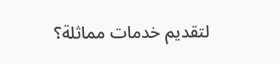لتقديم خدمات مماثلة؟